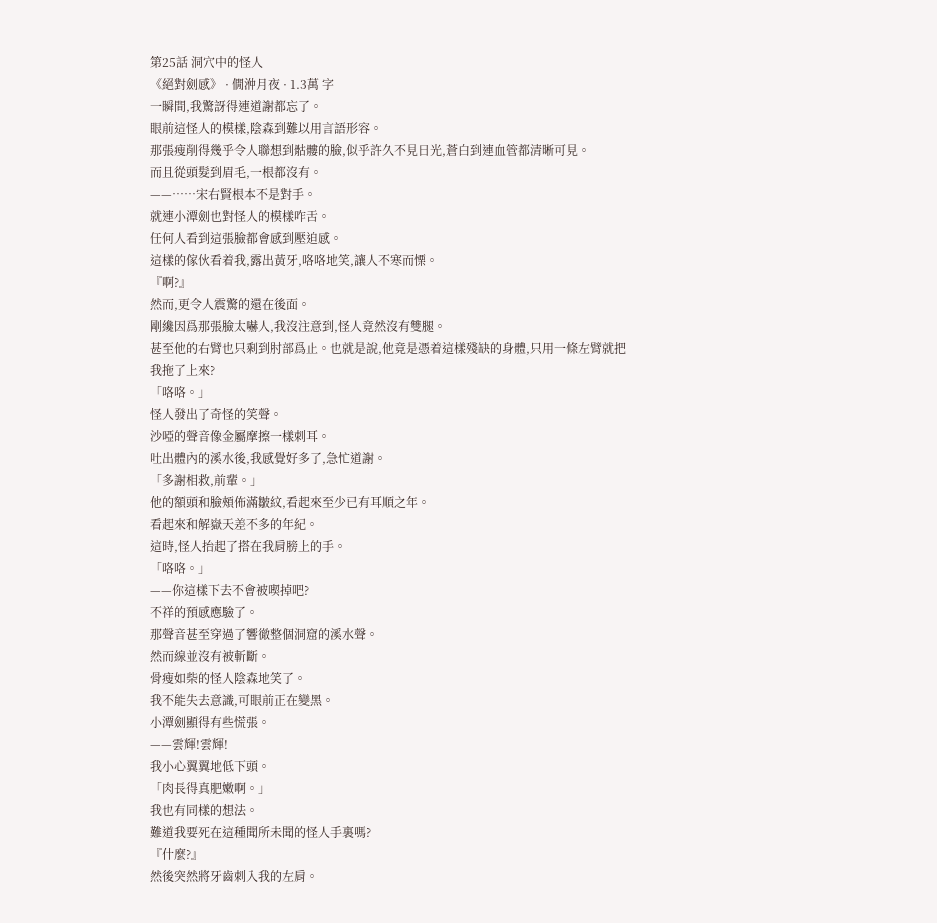第25話 洞穴中的怪人
《絕對劍感》 · 僩㳞月夜 · 1.3萬 字
一瞬間,我驚訝得連道謝都忘了。
眼前這怪人的模樣,陰森到難以用言語形容。
那張瘦削得幾乎令人聯想到骷髏的臉,似乎許久不見日光,蒼白到連血管都清晰可見。
而且從頭髮到眉毛,一根都沒有。
——……宋右賢根本不是對手。
就連小潭劍也對怪人的模樣咋舌。
任何人看到這張臉都會感到壓迫感。
這樣的傢伙看着我,露出黃牙,咯咯地笑,讓人不寒而慄。
『啊?』
然而,更令人震驚的還在後面。
剛纔因爲那張臉太嚇人,我沒注意到,怪人竟然沒有雙腿。
甚至他的右臂也只剩到肘部爲止。也就是說,他竟是憑着這樣殘缺的身體,只用一條左臂就把我拖了上來?
「咯咯。」
怪人發出了奇怪的笑聲。
沙啞的聲音像金屬摩擦一樣刺耳。
吐出體內的溪水後,我感覺好多了,急忙道謝。
「多謝相救,前輩。」
他的額頭和臉頰佈滿皺紋,看起來至少已有耳順之年。
看起來和解嶽天差不多的年紀。
這時,怪人抬起了搭在我肩膀上的手。
「咯咯。」
——你這樣下去不會被喫掉吧?
不祥的預感應驗了。
那聲音甚至穿過了響徹整個洞窟的溪水聲。
然而線並沒有被斬斷。
骨瘦如柴的怪人陰森地笑了。
我不能失去意識,可眼前正在變黑。
小潭劍顯得有些慌張。
——雲輝!雲輝!
我小心翼翼地低下頭。
「肉長得真肥嫩啊。」
我也有同樣的想法。
難道我要死在這種聞所未聞的怪人手裏嗎?
『什麼?』
然後突然將牙齒刺入我的左肩。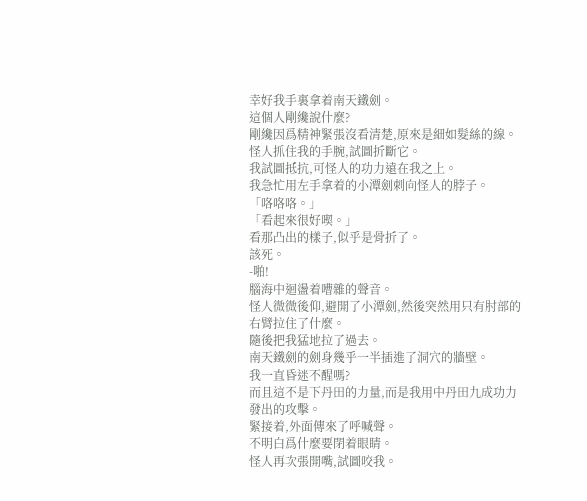幸好我手裏拿着南天鐵劍。
這個人剛纔說什麼?
剛纔因爲精神緊張沒看清楚,原來是細如髮絲的線。
怪人抓住我的手腕,試圖折斷它。
我試圖抵抗,可怪人的功力遠在我之上。
我急忙用左手拿着的小潭劍刺向怪人的脖子。
「咯咯咯。」
「看起來很好喫。」
看那凸出的樣子,似乎是骨折了。
該死。
-啪!
腦海中迴盪着嘈雜的聲音。
怪人微微後仰,避開了小潭劍,然後突然用只有肘部的右臂拉住了什麼。
隨後把我猛地拉了過去。
南天鐵劍的劍身幾乎一半插進了洞穴的牆壁。
我一直昏迷不醒嗎?
而且這不是下丹田的力量,而是我用中丹田九成功力發出的攻擊。
緊接着,外面傳來了呼喊聲。
不明白爲什麼要閉着眼睛。
怪人再次張開嘴,試圖咬我。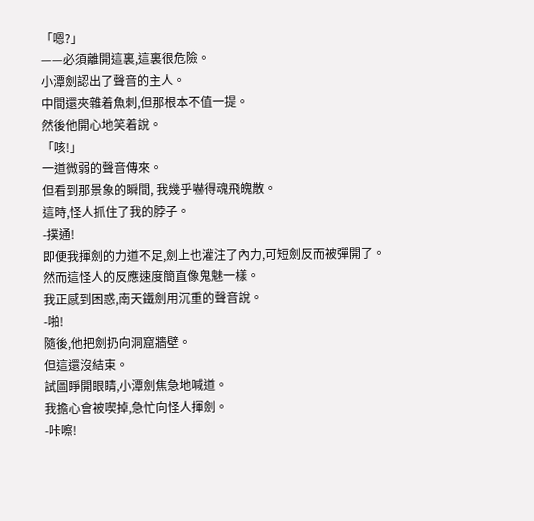「嗯?」
——必須離開這裏,這裏很危險。
小潭劍認出了聲音的主人。
中間還夾雜着魚刺,但那根本不值一提。
然後他開心地笑着說。
「咳!」
一道微弱的聲音傳來。
但看到那景象的瞬間, 我幾乎嚇得魂飛魄散。
這時,怪人抓住了我的脖子。
-撲通!
即便我揮劍的力道不足,劍上也灌注了內力,可短劍反而被彈開了。
然而這怪人的反應速度簡直像鬼魅一樣。
我正感到困惑,南天鐵劍用沉重的聲音說。
-啪!
隨後,他把劍扔向洞窟牆壁。
但這還沒結束。
試圖睜開眼睛,小潭劍焦急地喊道。
我擔心會被喫掉,急忙向怪人揮劍。
-咔嚓!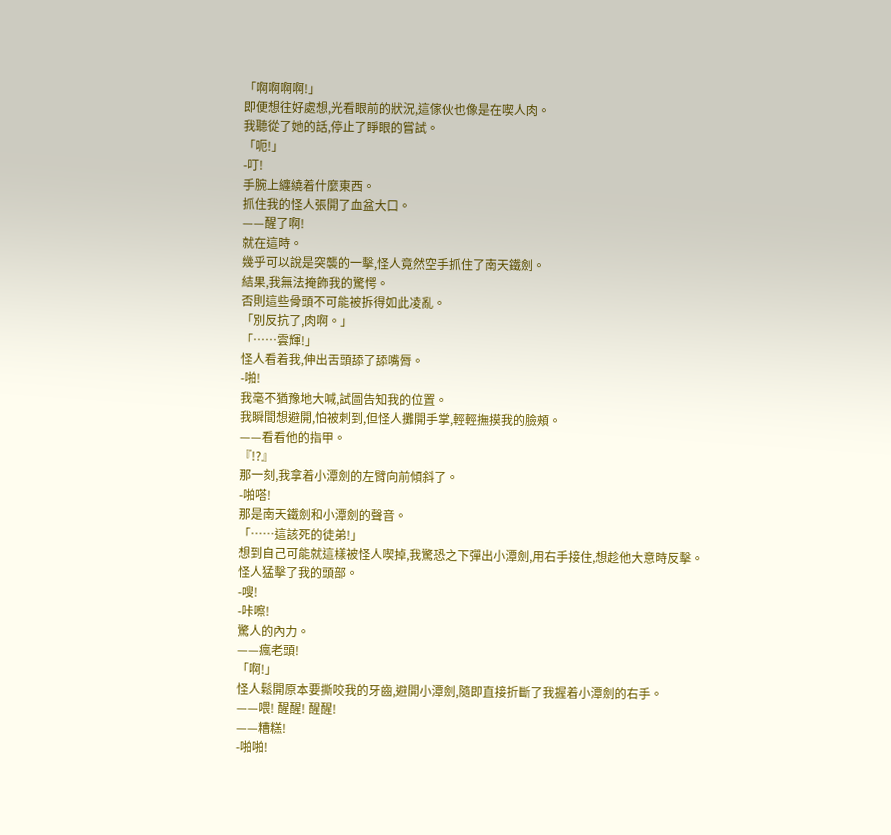「啊啊啊啊!」
即便想往好處想,光看眼前的狀況,這傢伙也像是在喫人肉。
我聽從了她的話,停止了睜眼的嘗試。
「呃!」
-叮!
手腕上纏繞着什麼東西。
抓住我的怪人張開了血盆大口。
——醒了啊!
就在這時。
幾乎可以說是突襲的一擊,怪人竟然空手抓住了南天鐵劍。
結果,我無法掩飾我的驚愕。
否則這些骨頭不可能被拆得如此凌亂。
「別反抗了,肉啊。」
「……雲輝!」
怪人看着我,伸出舌頭舔了舔嘴脣。
-啪!
我毫不猶豫地大喊,試圖告知我的位置。
我瞬間想避開,怕被刺到,但怪人攤開手掌,輕輕撫摸我的臉頰。
——看看他的指甲。
『!?』
那一刻,我拿着小潭劍的左臂向前傾斜了。
-啪嗒!
那是南天鐵劍和小潭劍的聲音。
「……這該死的徒弟!」
想到自己可能就這樣被怪人喫掉,我驚恐之下彈出小潭劍,用右手接住,想趁他大意時反擊。
怪人猛擊了我的頭部。
-嗖!
-咔嚓!
驚人的內力。
——瘋老頭!
「啊!」
怪人鬆開原本要撕咬我的牙齒,避開小潭劍,隨即直接折斷了我握着小潭劍的右手。
——喂! 醒醒! 醒醒!
——糟糕!
-啪啪!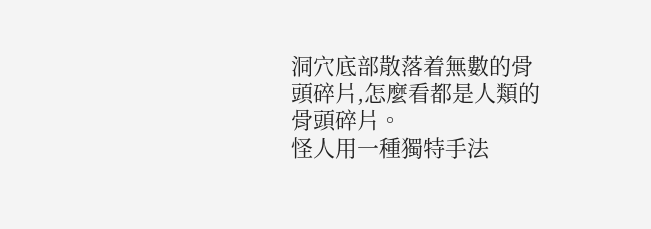洞穴底部散落着無數的骨頭碎片,怎麼看都是人類的骨頭碎片。
怪人用一種獨特手法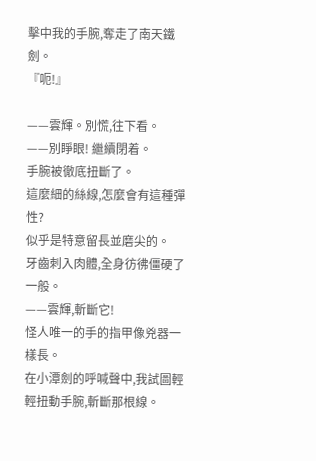擊中我的手腕,奪走了南天鐵劍。
『呃!』

——雲輝。別慌,往下看。
——別睜眼! 繼續閉着。
手腕被徹底扭斷了。
這麼細的絲線,怎麼會有這種彈性?
似乎是特意留長並磨尖的。
牙齒刺入肉體,全身彷彿僵硬了一般。
——雲輝,斬斷它!
怪人唯一的手的指甲像兇器一樣長。
在小潭劍的呼喊聲中,我試圖輕輕扭動手腕,斬斷那根線。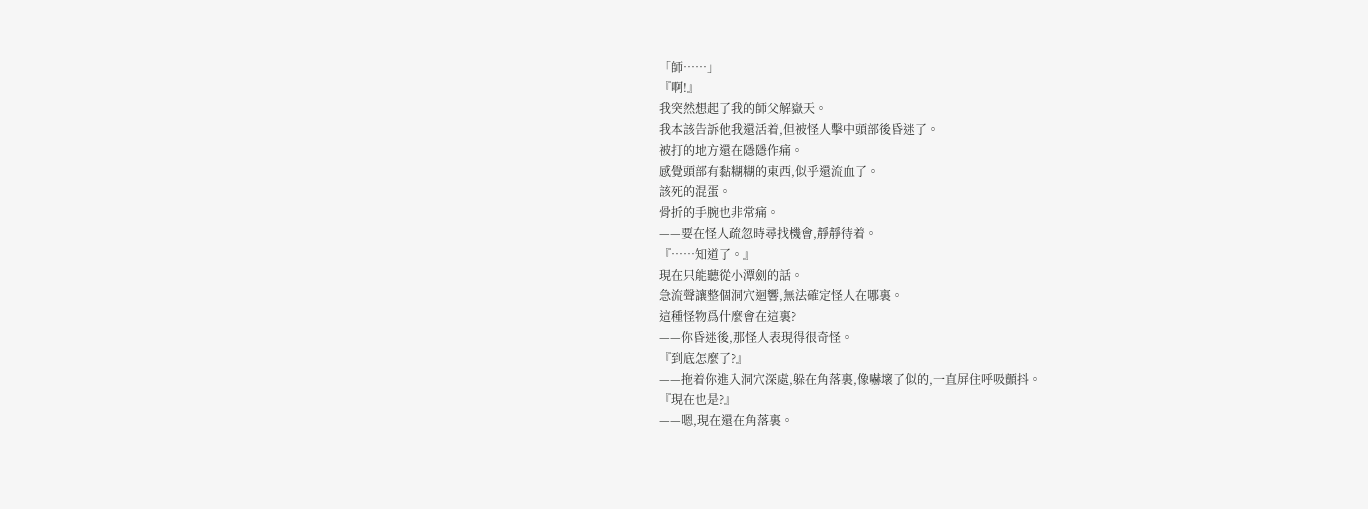「師……」
『啊!』
我突然想起了我的師父解嶽天。
我本該告訴他我還活着,但被怪人擊中頭部後昏迷了。
被打的地方還在隱隱作痛。
感覺頭部有黏糊糊的東西,似乎還流血了。
該死的混蛋。
骨折的手腕也非常痛。
——要在怪人疏忽時尋找機會,靜靜待着。
『……知道了。』
現在只能聽從小潭劍的話。
急流聲讓整個洞穴迴響,無法確定怪人在哪裏。
這種怪物爲什麼會在這裏?
——你昏迷後,那怪人表現得很奇怪。
『到底怎麼了?』
——拖着你進入洞穴深處,躲在角落裏,像嚇壞了似的,一直屏住呼吸顫抖。
『現在也是?』
——嗯,現在還在角落裏。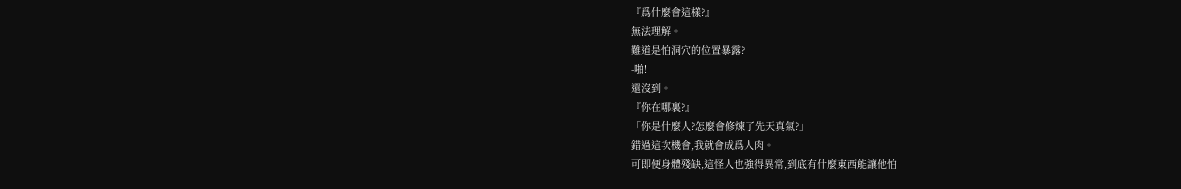『爲什麼會這樣?』
無法理解。
難道是怕洞穴的位置暴露?
-啪!
還沒到。
『你在哪裏?』
「你是什麼人?怎麼會修煉了先天真氣?」
錯過這次機會,我就會成爲人肉。
可即便身體殘缺,這怪人也強得異常,到底有什麼東西能讓他怕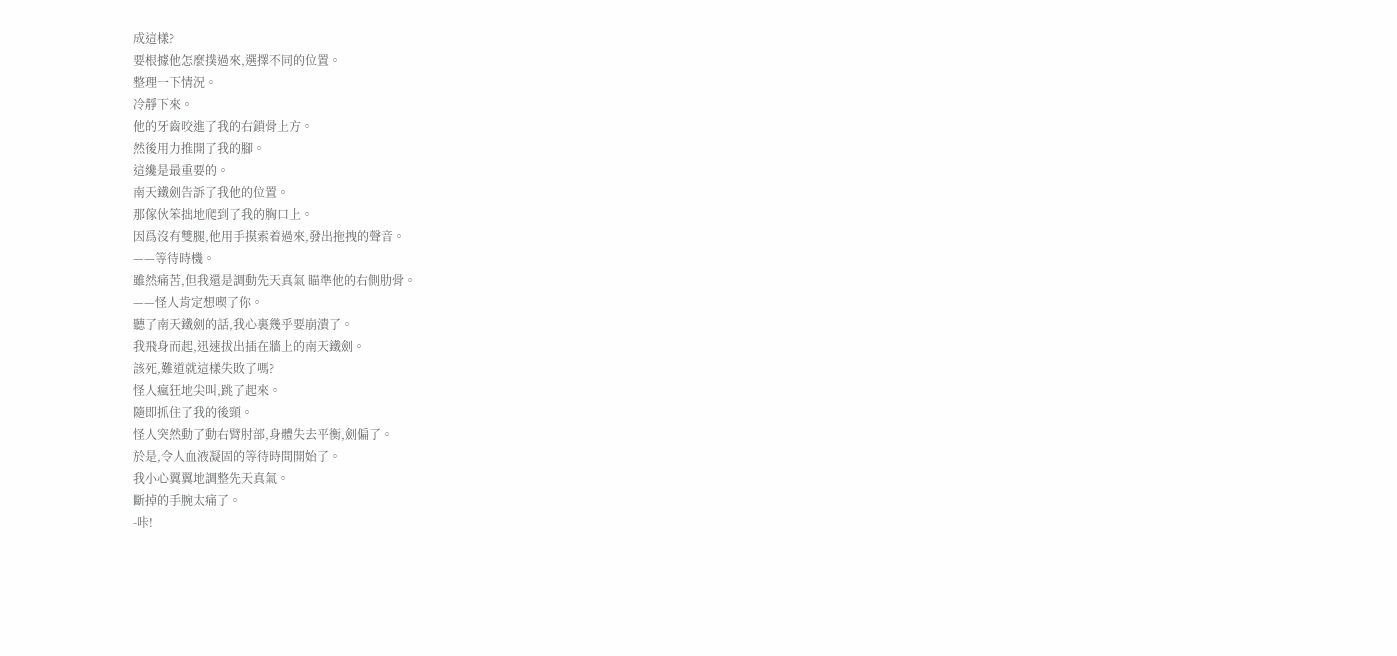成這樣?
要根據他怎麼撲過來,選擇不同的位置。
整理一下情況。
冷靜下來。
他的牙齒咬進了我的右鎖骨上方。
然後用力推開了我的腳。
這纔是最重要的。
南天鐵劍告訴了我他的位置。
那傢伙笨拙地爬到了我的胸口上。
因爲沒有雙腿,他用手摸索着過來,發出拖拽的聲音。
——等待時機。
雖然痛苦,但我還是調動先天真氣 瞄準他的右側肋骨。
——怪人肯定想喫了你。
聽了南天鐵劍的話,我心裏幾乎要崩潰了。
我飛身而起,迅速拔出插在牆上的南天鐵劍。
該死,難道就這樣失敗了嗎?
怪人瘋狂地尖叫,跳了起來。
隨即抓住了我的後頸。
怪人突然動了動右臂肘部,身體失去平衡,劍偏了。
於是,令人血液凝固的等待時間開始了。
我小心翼翼地調整先天真氣。
斷掉的手腕太痛了。
-咔!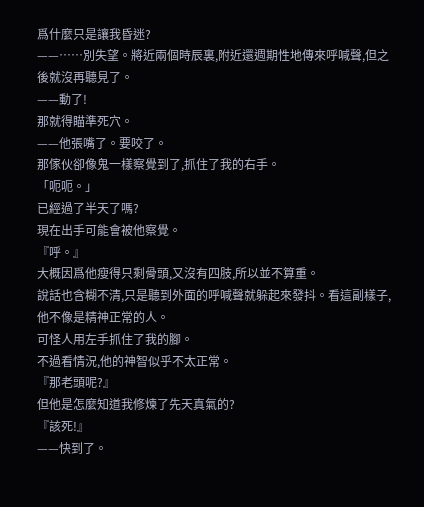爲什麼只是讓我昏迷?
——……別失望。將近兩個時辰裏,附近還週期性地傳來呼喊聲,但之後就沒再聽見了。
——動了!
那就得瞄準死穴。
——他張嘴了。要咬了。
那傢伙卻像鬼一樣察覺到了,抓住了我的右手。
「呃呃。」
已經過了半天了嗎?
現在出手可能會被他察覺。
『呼。』
大概因爲他瘦得只剩骨頭,又沒有四肢,所以並不算重。
說話也含糊不清,只是聽到外面的呼喊聲就躲起來發抖。看這副樣子,他不像是精神正常的人。
可怪人用左手抓住了我的腳。
不過看情況,他的神智似乎不太正常。
『那老頭呢?』
但他是怎麼知道我修煉了先天真氣的?
『該死!』
——快到了。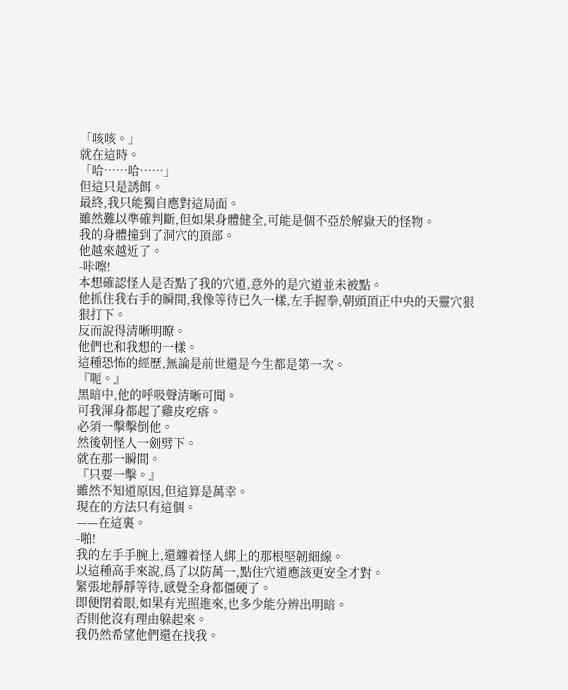「咳咳。」
就在這時。
「哈……哈……」
但這只是誘餌。
最終,我只能獨自應對這局面。
雖然難以準確判斷,但如果身體健全,可能是個不亞於解嶽天的怪物。
我的身體撞到了洞穴的頂部。
他越來越近了。
-咔嚓!
本想確認怪人是否點了我的穴道,意外的是穴道並未被點。
他抓住我右手的瞬間,我像等待已久一樣,左手握拳,朝頭頂正中央的天靈穴狠狠打下。
反而說得清晰明瞭。
他們也和我想的一樣。
這種恐怖的經歷,無論是前世還是今生都是第一次。
『呃。』
黑暗中,他的呼吸聲清晰可聞。
可我渾身都起了雞皮疙瘩。
必須一擊擊倒他。
然後朝怪人一劍劈下。
就在那一瞬間。
『只要一擊。』
雖然不知道原因,但這算是萬幸。
現在的方法只有這個。
——在這裏。
-啪!
我的左手手腕上,還纏着怪人綁上的那根堅韌細線。
以這種高手來說,爲了以防萬一,點住穴道應該更安全才對。
緊張地靜靜等待,感覺全身都僵硬了。
即便閉着眼,如果有光照進來,也多少能分辨出明暗。
否則他沒有理由躲起來。
我仍然希望他們還在找我。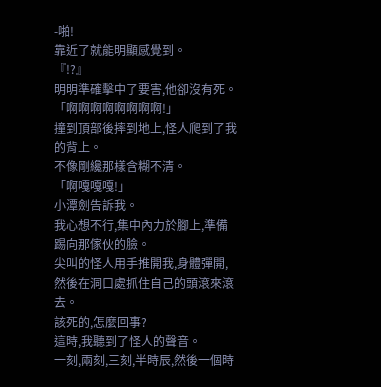-啪!
靠近了就能明顯感覺到。
『!?』
明明準確擊中了要害,他卻沒有死。
「啊啊啊啊啊啊啊啊!」
撞到頂部後摔到地上,怪人爬到了我的背上。
不像剛纔那樣含糊不清。
「啊嘎嘎嘎!」
小潭劍告訴我。
我心想不行,集中內力於腳上,準備踢向那傢伙的臉。
尖叫的怪人用手推開我,身體彈開,然後在洞口處抓住自己的頭滾來滾去。
該死的,怎麼回事?
這時,我聽到了怪人的聲音。
一刻,兩刻,三刻,半時辰,然後一個時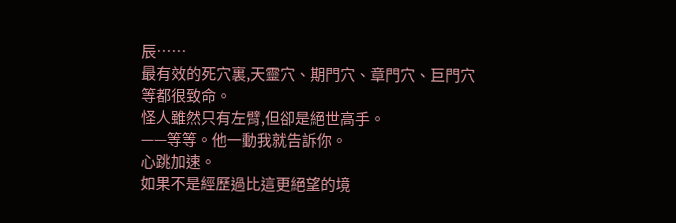辰……
最有效的死穴裏,天靈穴、期門穴、章門穴、巨門穴等都很致命。
怪人雖然只有左臂,但卻是絕世高手。
——等等。他一動我就告訴你。
心跳加速。
如果不是經歷過比這更絕望的境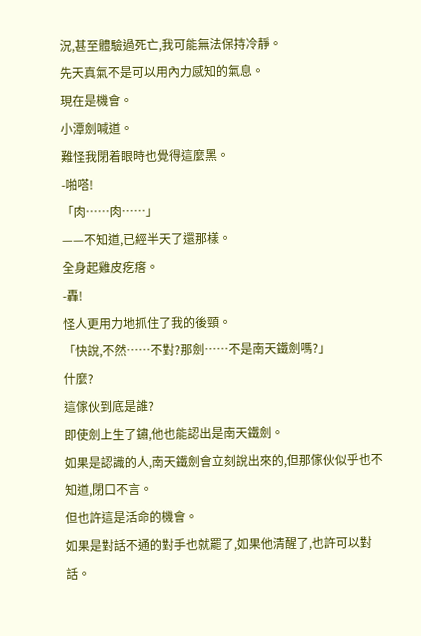況,甚至體驗過死亡,我可能無法保持冷靜。
先天真氣不是可以用內力感知的氣息。
現在是機會。
小潭劍喊道。
難怪我閉着眼時也覺得這麼黑。
-啪嗒!
「肉……肉……」
——不知道,已經半天了還那樣。
全身起雞皮疙瘩。
-轟!
怪人更用力地抓住了我的後頸。
「快說,不然……不對?那劍……不是南天鐵劍嗎?」
什麼?
這傢伙到底是誰?
即使劍上生了鏽,他也能認出是南天鐵劍。
如果是認識的人,南天鐵劍會立刻說出來的,但那傢伙似乎也不知道,閉口不言。
但也許這是活命的機會。
如果是對話不通的對手也就罷了,如果他清醒了,也許可以對話。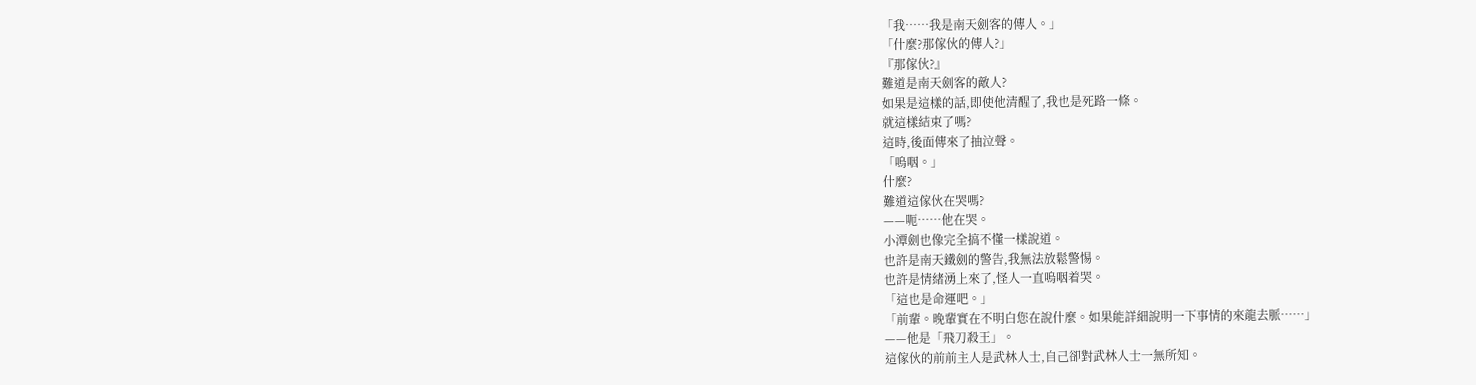「我……我是南天劍客的傳人。」
「什麼?那傢伙的傳人?」
『那傢伙?』
難道是南天劍客的敵人?
如果是這樣的話,即使他清醒了,我也是死路一條。
就這樣結束了嗎?
這時,後面傳來了抽泣聲。
「嗚咽。」
什麼?
難道這傢伙在哭嗎?
——呃……他在哭。
小潭劍也像完全搞不懂一樣說道。
也許是南天鐵劍的警告,我無法放鬆警惕。
也許是情緒湧上來了,怪人一直嗚咽着哭。
「這也是命運吧。」
「前輩。晚輩實在不明白您在說什麼。如果能詳細說明一下事情的來龍去脈……」
——他是「飛刀殺王」。
這傢伙的前前主人是武林人士,自己卻對武林人士一無所知。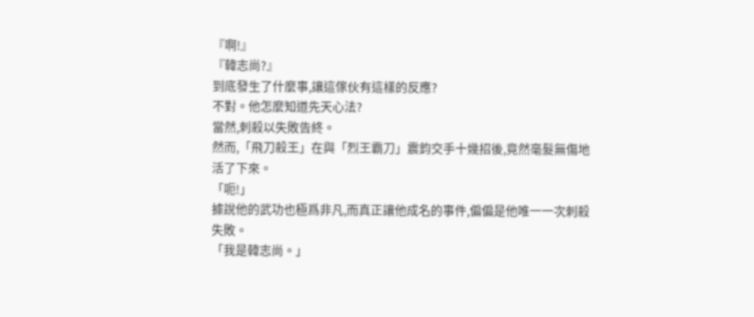『啊!』
『韓志尚?』
到底發生了什麼事,讓這傢伙有這樣的反應?
不對。他怎麼知道先天心法?
當然,刺殺以失敗告終。
然而,「飛刀殺王」在與「烈王霸刀」震鈞交手十幾招後,竟然毫髮無傷地活了下來。
「呃!」
據說他的武功也極爲非凡,而真正讓他成名的事件,偏偏是他唯一一次刺殺失敗。
「我是韓志尚。」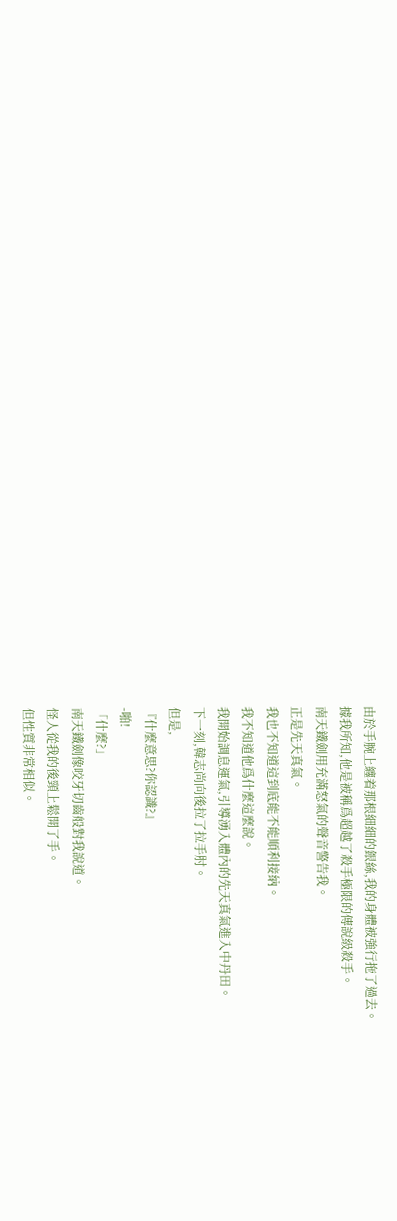由於手腕上纏着那根細細的銀絲,我的身體被強行拖了過去。
據我所知,他是被稱爲超越了殺手極限的傳說級殺手。
南天鐵劍用充滿怒氣的聲音警告我。
正是先天真氣。
我也不知道這到底能不能順利接納。
我不知道他爲什麼這麼說。
我開始調息運氣,引導湧入體內的先天真氣進入中丹田。
下一刻,韓志尚向後拉了拉手肘。
但是,
『什麼意思?你認識?』
-啪!
「什麼?」
南天鐵劍像咬牙切齒般對我說道。
怪人從我的後頸上鬆開了手。
但性質非常相似。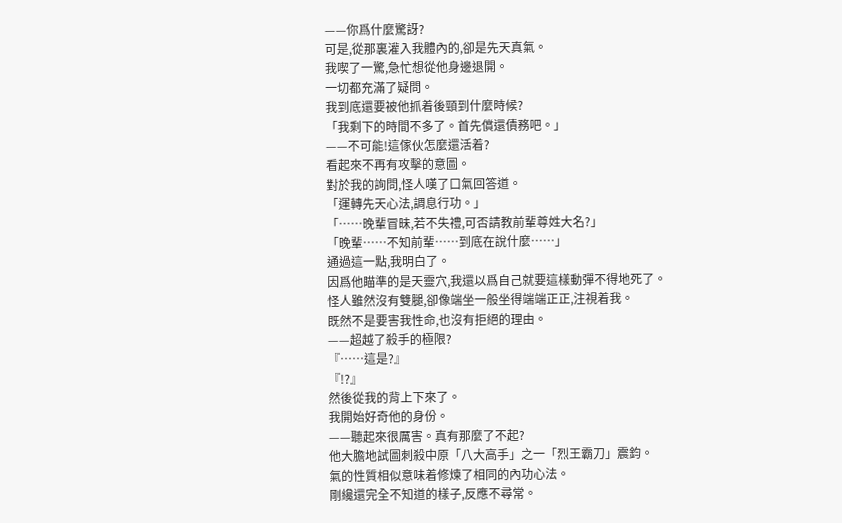——你爲什麼驚訝?
可是,從那裏灌入我體內的,卻是先天真氣。
我喫了一驚,急忙想從他身邊退開。
一切都充滿了疑問。
我到底還要被他抓着後頸到什麼時候?
「我剩下的時間不多了。首先償還債務吧。」
——不可能!這傢伙怎麼還活着?
看起來不再有攻擊的意圖。
對於我的詢問,怪人嘆了口氣回答道。
「運轉先天心法,調息行功。」
「……晚輩冒昧,若不失禮,可否請教前輩尊姓大名?」
「晚輩……不知前輩……到底在說什麼……」
通過這一點,我明白了。
因爲他瞄準的是天靈穴,我還以爲自己就要這樣動彈不得地死了。
怪人雖然沒有雙腿,卻像端坐一般坐得端端正正,注視着我。
既然不是要害我性命,也沒有拒絕的理由。
——超越了殺手的極限?
『……這是?』
『!?』
然後從我的背上下來了。
我開始好奇他的身份。
——聽起來很厲害。真有那麼了不起?
他大膽地試圖刺殺中原「八大高手」之一「烈王霸刀」震鈞。
氣的性質相似意味着修煉了相同的內功心法。
剛纔還完全不知道的樣子,反應不尋常。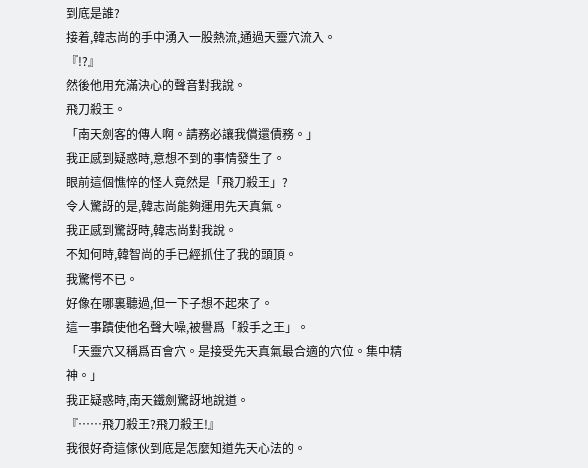到底是誰?
接着,韓志尚的手中湧入一股熱流,通過天靈穴流入。
『!?』
然後他用充滿決心的聲音對我說。
飛刀殺王。
「南天劍客的傳人啊。請務必讓我償還債務。」
我正感到疑惑時,意想不到的事情發生了。
眼前這個憔悴的怪人竟然是「飛刀殺王」?
令人驚訝的是,韓志尚能夠運用先天真氣。
我正感到驚訝時,韓志尚對我說。
不知何時,韓智尚的手已經抓住了我的頭頂。
我驚愕不已。
好像在哪裏聽過,但一下子想不起來了。
這一事蹟使他名聲大噪,被譽爲「殺手之王」。
「天靈穴又稱爲百會穴。是接受先天真氣最合適的穴位。集中精神。」
我正疑惑時,南天鐵劍驚訝地說道。
『……飛刀殺王?飛刀殺王!』
我很好奇這傢伙到底是怎麼知道先天心法的。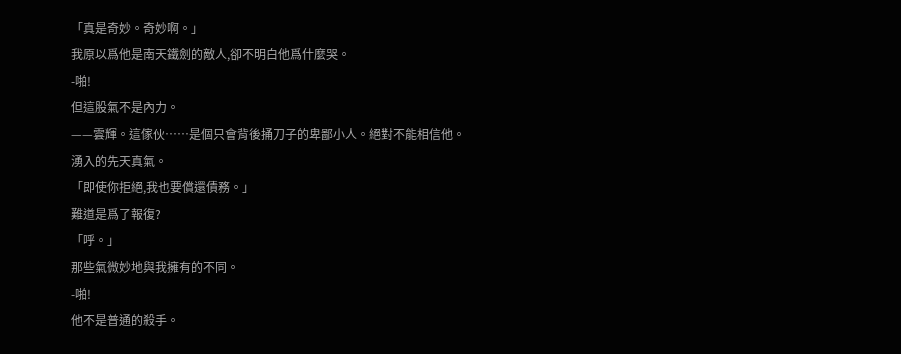「真是奇妙。奇妙啊。」
我原以爲他是南天鐵劍的敵人,卻不明白他爲什麼哭。
-啪!
但這股氣不是內力。
——雲輝。這傢伙……是個只會背後捅刀子的卑鄙小人。絕對不能相信他。
湧入的先天真氣。
「即使你拒絕,我也要償還債務。」
難道是爲了報復?
「呼。」
那些氣微妙地與我擁有的不同。
-啪!
他不是普通的殺手。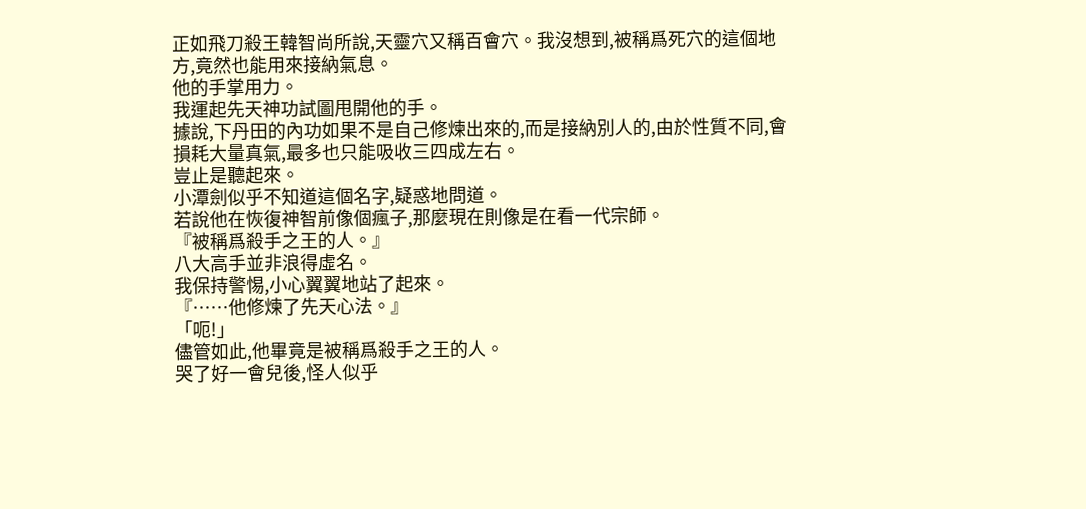正如飛刀殺王韓智尚所說,天靈穴又稱百會穴。我沒想到,被稱爲死穴的這個地方,竟然也能用來接納氣息。
他的手掌用力。
我運起先天神功試圖甩開他的手。
據說,下丹田的內功如果不是自己修煉出來的,而是接納別人的,由於性質不同,會損耗大量真氣,最多也只能吸收三四成左右。
豈止是聽起來。
小潭劍似乎不知道這個名字,疑惑地問道。
若說他在恢復神智前像個瘋子,那麼現在則像是在看一代宗師。
『被稱爲殺手之王的人。』
八大高手並非浪得虛名。
我保持警惕,小心翼翼地站了起來。
『……他修煉了先天心法。』
「呃!」
儘管如此,他畢竟是被稱爲殺手之王的人。
哭了好一會兒後,怪人似乎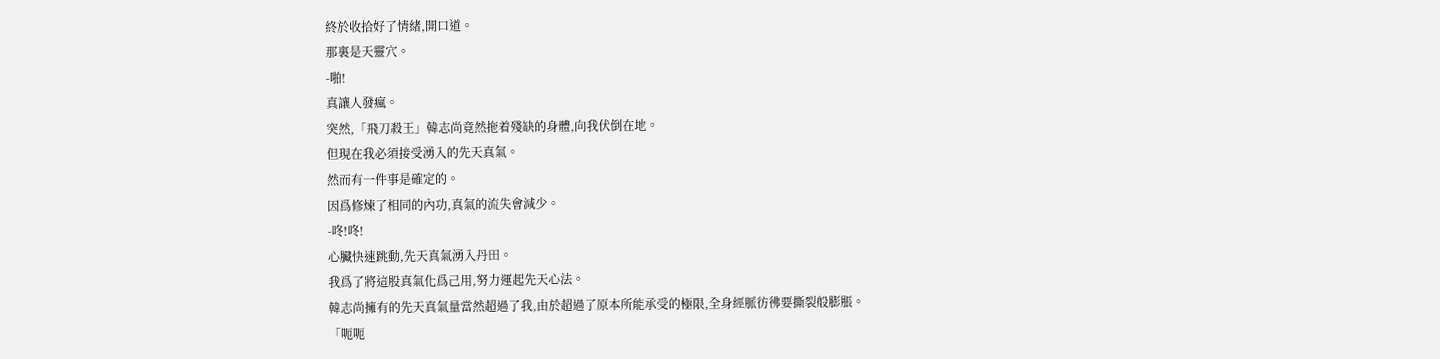終於收拾好了情緒,開口道。
那裏是天靈穴。
-啪!
真讓人發瘋。
突然,「飛刀殺王」韓志尚竟然拖着殘缺的身體,向我伏倒在地。
但現在我必須接受湧入的先天真氣。
然而有一件事是確定的。
因爲修煉了相同的內功,真氣的流失會減少。
-咚!咚!
心臟快速跳動,先天真氣湧入丹田。
我爲了將這股真氣化爲己用,努力運起先天心法。
韓志尚擁有的先天真氣量當然超過了我,由於超過了原本所能承受的極限,全身經脈彷彿要撕裂般膨脹。
「呃呃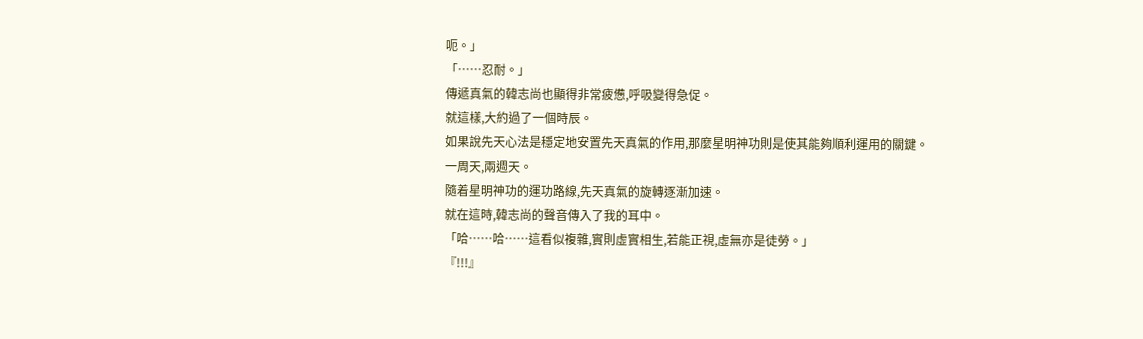呃。」
「……忍耐。」
傳遞真氣的韓志尚也顯得非常疲憊,呼吸變得急促。
就這樣,大約過了一個時辰。
如果說先天心法是穩定地安置先天真氣的作用,那麼星明神功則是使其能夠順利運用的關鍵。
一周天,兩週天。
隨着星明神功的運功路線,先天真氣的旋轉逐漸加速。
就在這時,韓志尚的聲音傳入了我的耳中。
「哈……哈……這看似複雜,實則虛實相生,若能正視,虛無亦是徒勞。」
『!!!』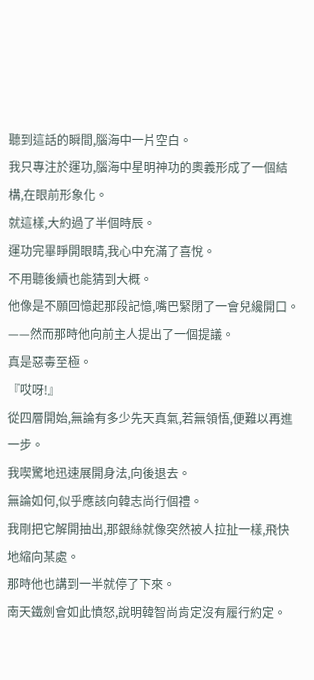聽到這話的瞬間,腦海中一片空白。
我只專注於運功,腦海中星明神功的奧義形成了一個結構,在眼前形象化。
就這樣,大約過了半個時辰。
運功完畢睜開眼睛,我心中充滿了喜悅。
不用聽後續也能猜到大概。
他像是不願回憶起那段記憶,嘴巴緊閉了一會兒纔開口。
——然而那時他向前主人提出了一個提議。
真是惡毒至極。
『哎呀!』
從四層開始,無論有多少先天真氣,若無領悟,便難以再進一步。
我喫驚地迅速展開身法,向後退去。
無論如何,似乎應該向韓志尚行個禮。
我剛把它解開抽出,那銀絲就像突然被人拉扯一樣,飛快地縮向某處。
那時他也講到一半就停了下來。
南天鐵劍會如此憤怒,說明韓智尚肯定沒有履行約定。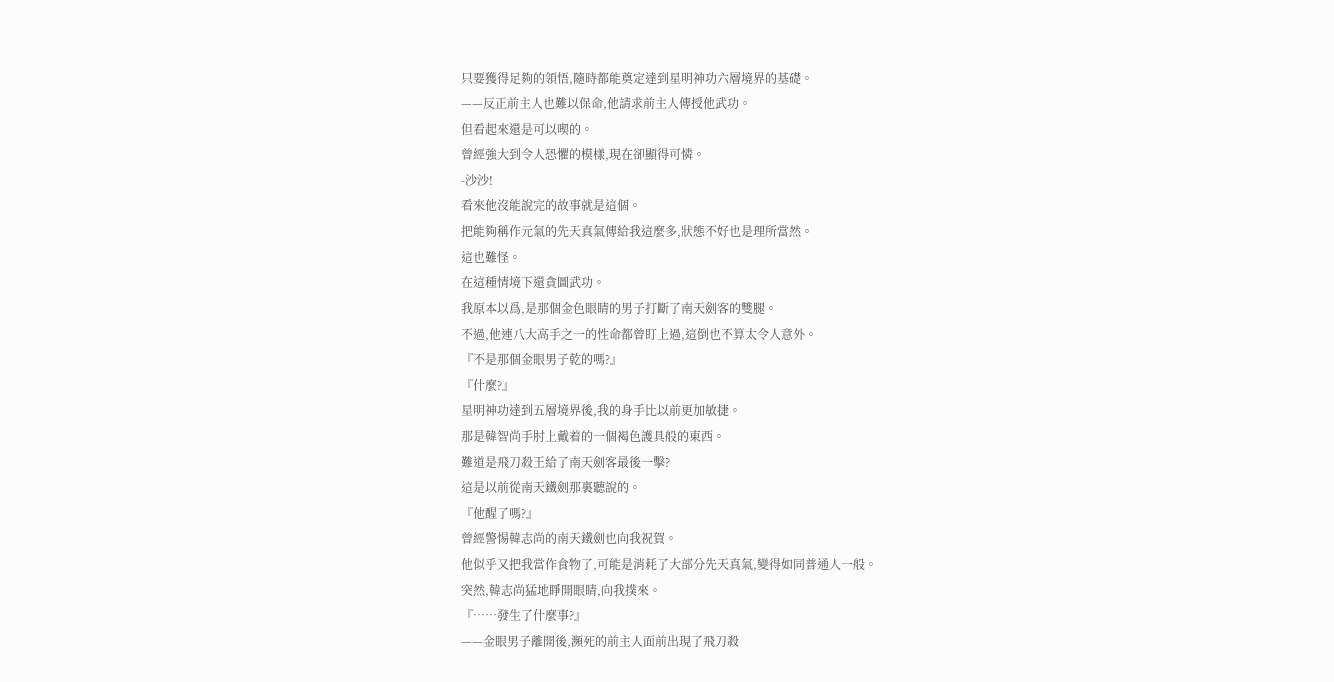只要獲得足夠的領悟,隨時都能奠定達到星明神功六層境界的基礎。
——反正前主人也難以保命,他請求前主人傳授他武功。
但看起來還是可以喫的。
曾經強大到令人恐懼的模樣,現在卻顯得可憐。
-沙沙!
看來他沒能說完的故事就是這個。
把能夠稱作元氣的先天真氣傳給我這麼多,狀態不好也是理所當然。
這也難怪。
在這種情境下還貪圖武功。
我原本以爲,是那個金色眼睛的男子打斷了南天劍客的雙腿。
不過,他連八大高手之一的性命都曾盯上過,這倒也不算太令人意外。
『不是那個金眼男子乾的嗎?』
『什麼?』
星明神功達到五層境界後,我的身手比以前更加敏捷。
那是韓智尚手肘上戴着的一個褐色護具般的東西。
難道是飛刀殺王給了南天劍客最後一擊?
這是以前從南天鐵劍那裏聽說的。
『他醒了嗎?』
曾經警惕韓志尚的南天鐵劍也向我祝賀。
他似乎又把我當作食物了,可能是消耗了大部分先天真氣,變得如同普通人一般。
突然,韓志尚猛地睜開眼睛,向我撲來。
『……發生了什麼事?』
——金眼男子離開後,瀕死的前主人面前出現了飛刀殺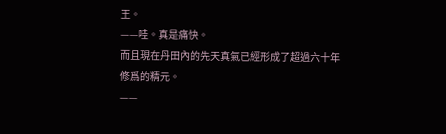王。
——哇。真是痛快。
而且現在丹田內的先天真氣已經形成了超過六十年修爲的精元。
——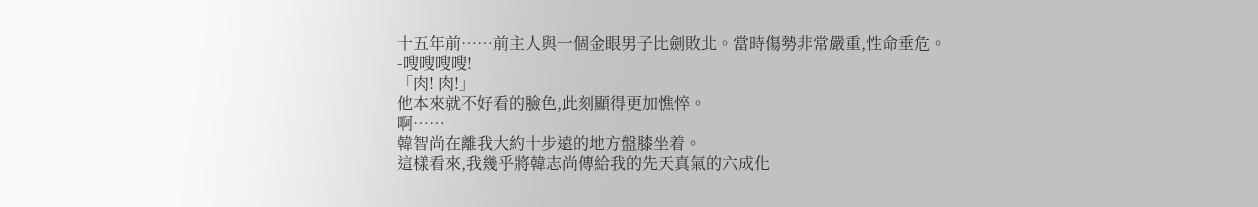十五年前……前主人與一個金眼男子比劍敗北。當時傷勢非常嚴重,性命垂危。
-嗖嗖嗖嗖!
「肉! 肉!」
他本來就不好看的臉色,此刻顯得更加憔悴。
啊……
韓智尚在離我大約十步遠的地方盤膝坐着。
這樣看來,我幾乎將韓志尚傳給我的先天真氣的六成化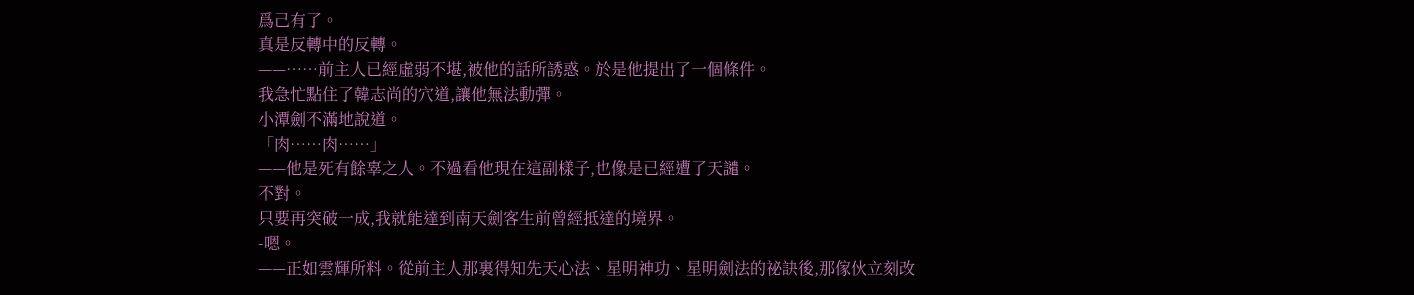爲己有了。
真是反轉中的反轉。
——……前主人已經虛弱不堪,被他的話所誘惑。於是他提出了一個條件。
我急忙點住了韓志尚的穴道,讓他無法動彈。
小潭劍不滿地說道。
「肉……肉……」
——他是死有餘辜之人。不過看他現在這副樣子,也像是已經遭了天譴。
不對。
只要再突破一成,我就能達到南天劍客生前曾經抵達的境界。
-嗯。
——正如雲輝所料。從前主人那裏得知先天心法、星明神功、星明劍法的祕訣後,那傢伙立刻改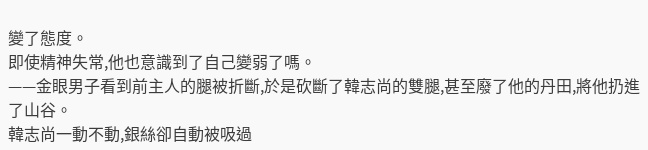變了態度。
即使精神失常,他也意識到了自己變弱了嗎。
——金眼男子看到前主人的腿被折斷,於是砍斷了韓志尚的雙腿,甚至廢了他的丹田,將他扔進了山谷。
韓志尚一動不動,銀絲卻自動被吸過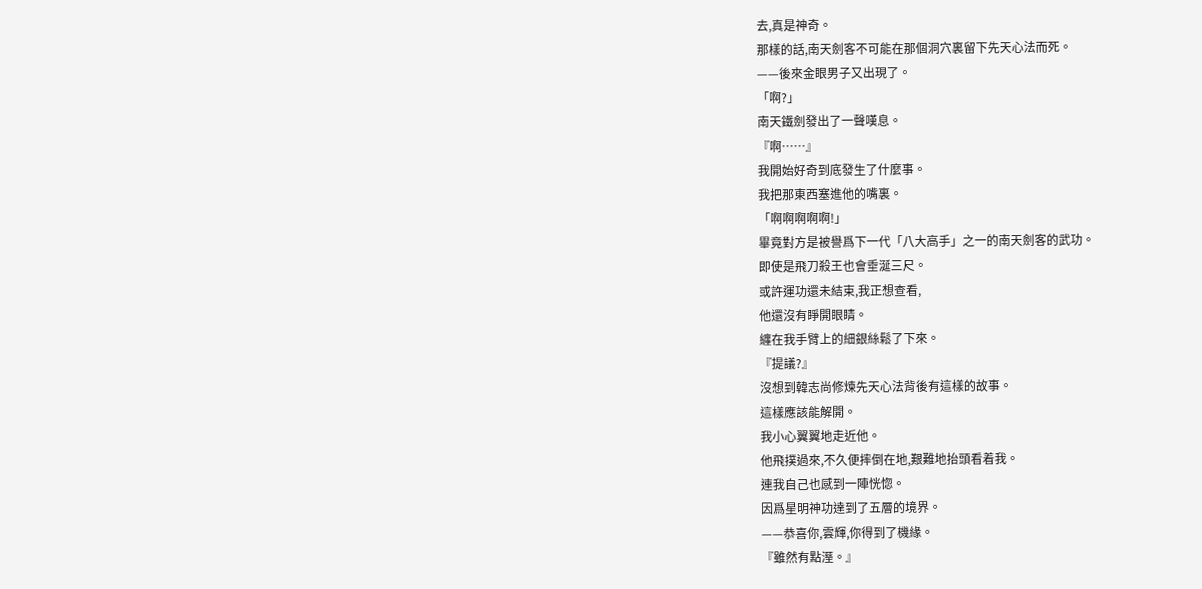去,真是神奇。
那樣的話,南天劍客不可能在那個洞穴裏留下先天心法而死。
——後來金眼男子又出現了。
「啊?」
南天鐵劍發出了一聲嘆息。
『啊……』
我開始好奇到底發生了什麼事。
我把那東西塞進他的嘴裏。
「啊啊啊啊啊!」
畢竟對方是被譽爲下一代「八大高手」之一的南天劍客的武功。
即使是飛刀殺王也會垂涎三尺。
或許運功還未結束,我正想查看,
他還沒有睜開眼睛。
纏在我手臂上的細銀絲鬆了下來。
『提議?』
沒想到韓志尚修煉先天心法背後有這樣的故事。
這樣應該能解開。
我小心翼翼地走近他。
他飛撲過來,不久便摔倒在地,艱難地抬頭看着我。
連我自己也感到一陣恍惚。
因爲星明神功達到了五層的境界。
——恭喜你,雲輝,你得到了機緣。
『雖然有點溼。』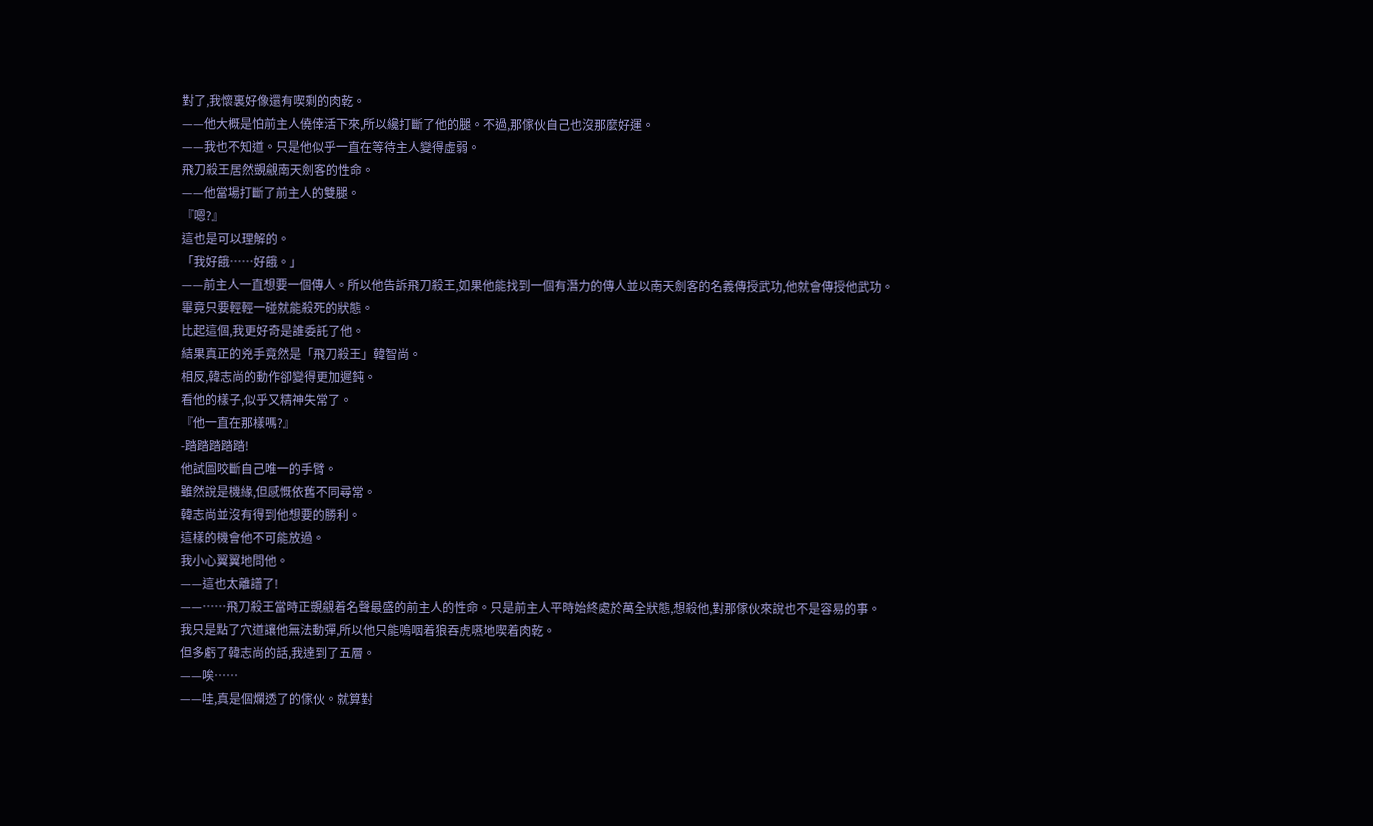對了,我懷裏好像還有喫剩的肉乾。
——他大概是怕前主人僥倖活下來,所以纔打斷了他的腿。不過,那傢伙自己也沒那麼好運。
——我也不知道。只是他似乎一直在等待主人變得虛弱。
飛刀殺王居然覬覦南天劍客的性命。
——他當場打斷了前主人的雙腿。
『嗯?』
這也是可以理解的。
「我好餓……好餓。」
——前主人一直想要一個傳人。所以他告訴飛刀殺王,如果他能找到一個有潛力的傳人並以南天劍客的名義傳授武功,他就會傳授他武功。
畢竟只要輕輕一碰就能殺死的狀態。
比起這個,我更好奇是誰委託了他。
結果真正的兇手竟然是「飛刀殺王」韓智尚。
相反,韓志尚的動作卻變得更加遲鈍。
看他的樣子,似乎又精神失常了。
『他一直在那樣嗎?』
-踏踏踏踏踏!
他試圖咬斷自己唯一的手臂。
雖然說是機緣,但感慨依舊不同尋常。
韓志尚並沒有得到他想要的勝利。
這樣的機會他不可能放過。
我小心翼翼地問他。
——這也太離譜了!
——……飛刀殺王當時正覬覦着名聲最盛的前主人的性命。只是前主人平時始終處於萬全狀態,想殺他,對那傢伙來說也不是容易的事。
我只是點了穴道讓他無法動彈,所以他只能嗚咽着狼吞虎嚥地喫着肉乾。
但多虧了韓志尚的話,我達到了五層。
——唉……
——哇,真是個爛透了的傢伙。就算對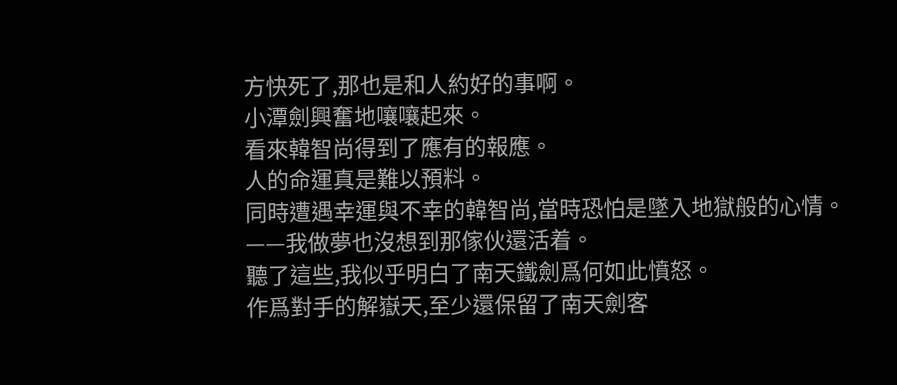方快死了,那也是和人約好的事啊。
小潭劍興奮地嚷嚷起來。
看來韓智尚得到了應有的報應。
人的命運真是難以預料。
同時遭遇幸運與不幸的韓智尚,當時恐怕是墜入地獄般的心情。
——我做夢也沒想到那傢伙還活着。
聽了這些,我似乎明白了南天鐵劍爲何如此憤怒。
作爲對手的解嶽天,至少還保留了南天劍客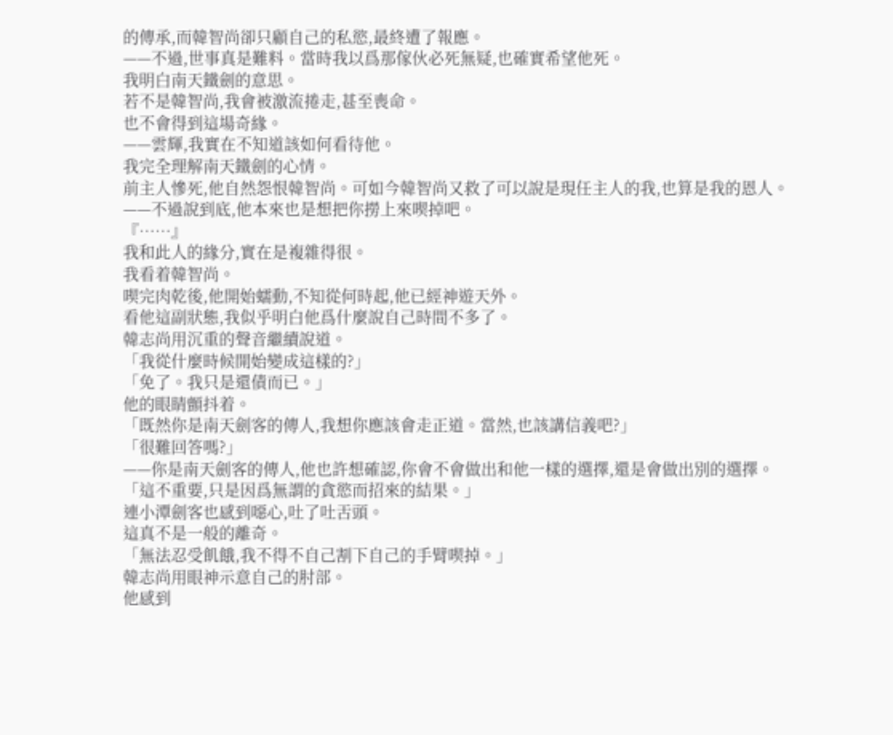的傳承,而韓智尚卻只顧自己的私慾,最終遭了報應。
——不過,世事真是難料。當時我以爲那傢伙必死無疑,也確實希望他死。
我明白南天鐵劍的意思。
若不是韓智尚,我會被激流捲走,甚至喪命。
也不會得到這場奇緣。
——雲輝,我實在不知道該如何看待他。
我完全理解南天鐵劍的心情。
前主人慘死,他自然怨恨韓智尚。可如今韓智尚又救了可以說是現任主人的我,也算是我的恩人。
——不過說到底,他本來也是想把你撈上來喫掉吧。
『……』
我和此人的緣分,實在是複雜得很。
我看着韓智尚。
喫完肉乾後,他開始蠕動,不知從何時起,他已經神遊天外。
看他這副狀態,我似乎明白他爲什麼說自己時間不多了。
韓志尚用沉重的聲音繼續說道。
「我從什麼時候開始變成這樣的?」
「免了。我只是還債而已。」
他的眼睛顫抖着。
「既然你是南天劍客的傳人,我想你應該會走正道。當然,也該講信義吧?」
「很難回答嗎?」
——你是南天劍客的傳人,他也許想確認,你會不會做出和他一樣的選擇,還是會做出別的選擇。
「這不重要,只是因爲無謂的貪慾而招來的結果。」
連小潭劍客也感到噁心,吐了吐舌頭。
這真不是一般的離奇。
「無法忍受飢餓,我不得不自己割下自己的手臂喫掉。」
韓志尚用眼神示意自己的肘部。
他感到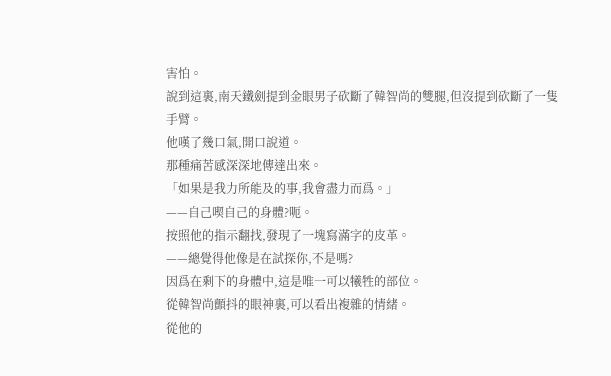害怕。
說到這裏,南天鐵劍提到金眼男子砍斷了韓智尚的雙腿,但沒提到砍斷了一隻手臂。
他嘆了幾口氣,開口說道。
那種痛苦感深深地傳達出來。
「如果是我力所能及的事,我會盡力而爲。」
——自己喫自己的身體?呃。
按照他的指示翻找,發現了一塊寫滿字的皮革。
——總覺得他像是在試探你,不是嗎?
因爲在剩下的身體中,這是唯一可以犧牲的部位。
從韓智尚顫抖的眼神裏,可以看出複雜的情緒。
從他的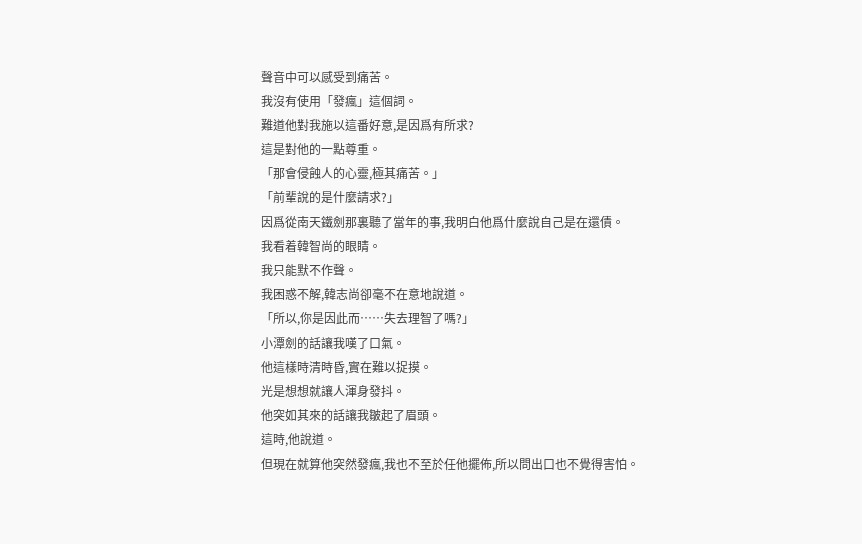聲音中可以感受到痛苦。
我沒有使用「發瘋」這個詞。
難道他對我施以這番好意,是因爲有所求?
這是對他的一點尊重。
「那會侵蝕人的心靈,極其痛苦。」
「前輩說的是什麼請求?」
因爲從南天鐵劍那裏聽了當年的事,我明白他爲什麼說自己是在還債。
我看着韓智尚的眼睛。
我只能默不作聲。
我困惑不解,韓志尚卻毫不在意地說道。
「所以,你是因此而……失去理智了嗎?」
小潭劍的話讓我嘆了口氣。
他這樣時清時昏,實在難以捉摸。
光是想想就讓人渾身發抖。
他突如其來的話讓我皺起了眉頭。
這時,他說道。
但現在就算他突然發瘋,我也不至於任他擺佈,所以問出口也不覺得害怕。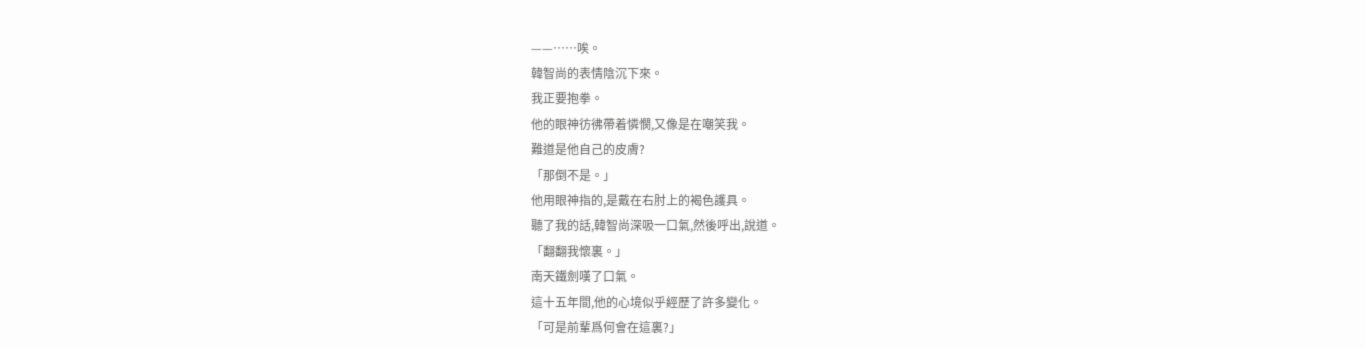——……唉。
韓智尚的表情陰沉下來。
我正要抱拳。
他的眼神彷彿帶着憐憫,又像是在嘲笑我。
難道是他自己的皮膚?
「那倒不是。」
他用眼神指的,是戴在右肘上的褐色護具。
聽了我的話,韓智尚深吸一口氣,然後呼出,說道。
「翻翻我懷裏。」
南天鐵劍嘆了口氣。
這十五年間,他的心境似乎經歷了許多變化。
「可是前輩爲何會在這裏?」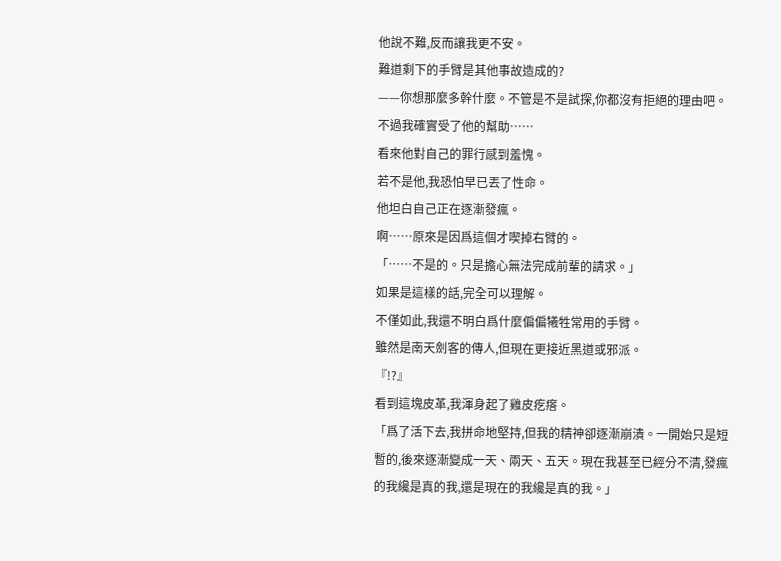他說不難,反而讓我更不安。
難道剩下的手臂是其他事故造成的?
——你想那麼多幹什麼。不管是不是試探,你都沒有拒絕的理由吧。
不過我確實受了他的幫助……
看來他對自己的罪行感到羞愧。
若不是他,我恐怕早已丟了性命。
他坦白自己正在逐漸發瘋。
啊……原來是因爲這個才喫掉右臂的。
「……不是的。只是擔心無法完成前輩的請求。」
如果是這樣的話,完全可以理解。
不僅如此,我還不明白爲什麼偏偏犧牲常用的手臂。
雖然是南天劍客的傳人,但現在更接近黑道或邪派。
『!?』
看到這塊皮革,我渾身起了雞皮疙瘩。
「爲了活下去,我拼命地堅持,但我的精神卻逐漸崩潰。一開始只是短暫的,後來逐漸變成一天、兩天、五天。現在我甚至已經分不清,發瘋的我纔是真的我,還是現在的我纔是真的我。」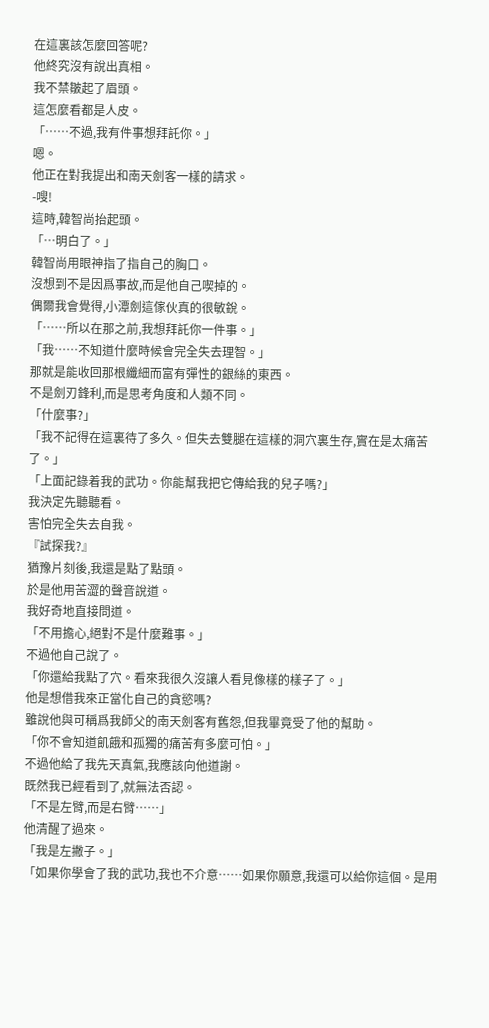在這裏該怎麼回答呢?
他終究沒有說出真相。
我不禁皺起了眉頭。
這怎麼看都是人皮。
「……不過,我有件事想拜託你。」
嗯。
他正在對我提出和南天劍客一樣的請求。
-嗖!
這時,韓智尚抬起頭。
「…明白了。」
韓智尚用眼神指了指自己的胸口。
沒想到不是因爲事故,而是他自己喫掉的。
偶爾我會覺得,小潭劍這傢伙真的很敏銳。
「……所以在那之前,我想拜託你一件事。」
「我……不知道什麼時候會完全失去理智。」
那就是能收回那根纖細而富有彈性的銀絲的東西。
不是劍刃鋒利,而是思考角度和人類不同。
「什麼事?」
「我不記得在這裏待了多久。但失去雙腿在這樣的洞穴裏生存,實在是太痛苦了。」
「上面記錄着我的武功。你能幫我把它傳給我的兒子嗎?」
我決定先聽聽看。
害怕完全失去自我。
『試探我?』
猶豫片刻後,我還是點了點頭。
於是他用苦澀的聲音說道。
我好奇地直接問道。
「不用擔心,絕對不是什麼難事。」
不過他自己說了。
「你還給我點了穴。看來我很久沒讓人看見像樣的樣子了。」
他是想借我來正當化自己的貪慾嗎?
雖說他與可稱爲我師父的南天劍客有舊怨,但我畢竟受了他的幫助。
「你不會知道飢餓和孤獨的痛苦有多麼可怕。」
不過他給了我先天真氣,我應該向他道謝。
既然我已經看到了,就無法否認。
「不是左臂,而是右臂……」
他清醒了過來。
「我是左撇子。」
「如果你學會了我的武功,我也不介意……如果你願意,我還可以給你這個。是用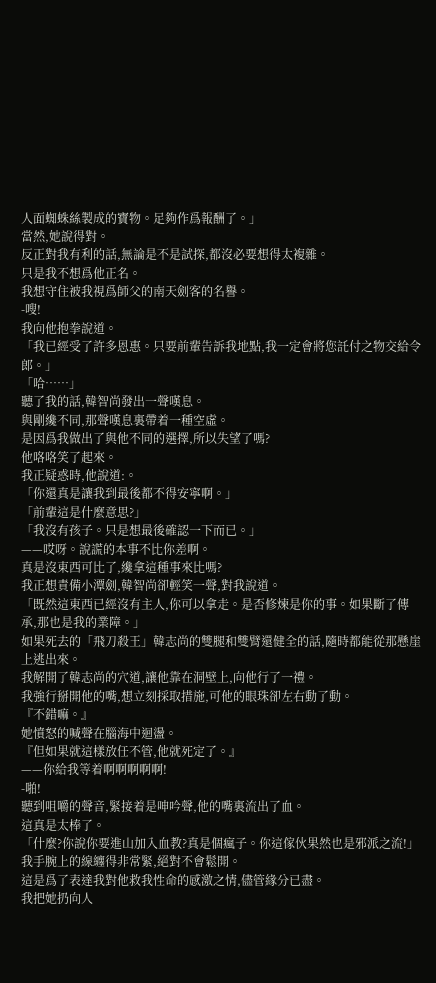人面蜘蛛絲製成的寶物。足夠作爲報酬了。」
當然,她說得對。
反正對我有利的話,無論是不是試探,都沒必要想得太複雜。
只是我不想爲他正名。
我想守住被我視爲師父的南天劍客的名譽。
-嗖!
我向他抱拳說道。
「我已經受了許多恩惠。只要前輩告訴我地點,我一定會將您託付之物交給令郎。」
「哈……」
聽了我的話,韓智尚發出一聲嘆息。
與剛纔不同,那聲嘆息裏帶着一種空虛。
是因爲我做出了與他不同的選擇,所以失望了嗎?
他咯咯笑了起來。
我正疑惑時,他說道:。
「你還真是讓我到最後都不得安寧啊。」
「前輩這是什麼意思?」
「我沒有孩子。只是想最後確認一下而已。」
——哎呀。說謊的本事不比你差啊。
真是沒東西可比了,纔拿這種事來比嗎?
我正想責備小潭劍,韓智尚卻輕笑一聲,對我說道。
「既然這東西已經沒有主人,你可以拿走。是否修煉是你的事。如果斷了傳承,那也是我的業障。」
如果死去的「飛刀殺王」韓志尚的雙腿和雙臂還健全的話,隨時都能從那懸崖上逃出來。
我解開了韓志尚的穴道,讓他靠在洞壁上,向他行了一禮。
我強行掰開他的嘴,想立刻採取措施,可他的眼珠卻左右動了動。
『不錯嘛。』
她憤怒的喊聲在腦海中迴盪。
『但如果就這樣放任不管,他就死定了。』
——你給我等着啊啊啊啊啊!
-啪!
聽到咀嚼的聲音,緊接着是呻吟聲,他的嘴裏流出了血。
這真是太棒了。
「什麼?你說你要進山加入血教?真是個瘋子。你這傢伙果然也是邪派之流!」
我手腕上的線纏得非常緊,絕對不會鬆開。
這是爲了表達我對他救我性命的感激之情,儘管緣分已盡。
我把她扔向人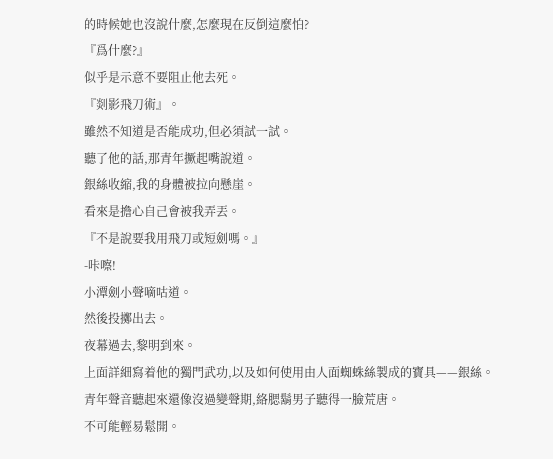的時候她也沒說什麼,怎麼現在反倒這麼怕?
『爲什麼?』
似乎是示意不要阻止他去死。
『剡影飛刀術』。
雖然不知道是否能成功,但必須試一試。
聽了他的話,那青年撅起嘴說道。
銀絲收縮,我的身體被拉向懸崖。
看來是擔心自己會被我弄丟。
『不是說要我用飛刀或短劍嗎。』
-咔嚓!
小潭劍小聲嘀咕道。
然後投擲出去。
夜幕過去,黎明到來。
上面詳細寫着他的獨門武功,以及如何使用由人面蜘蛛絲製成的寶具——銀絲。
青年聲音聽起來還像沒過變聲期,絡腮鬍男子聽得一臉荒唐。
不可能輕易鬆開。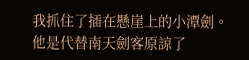我抓住了插在懸崖上的小潭劍。
他是代替南天劍客原諒了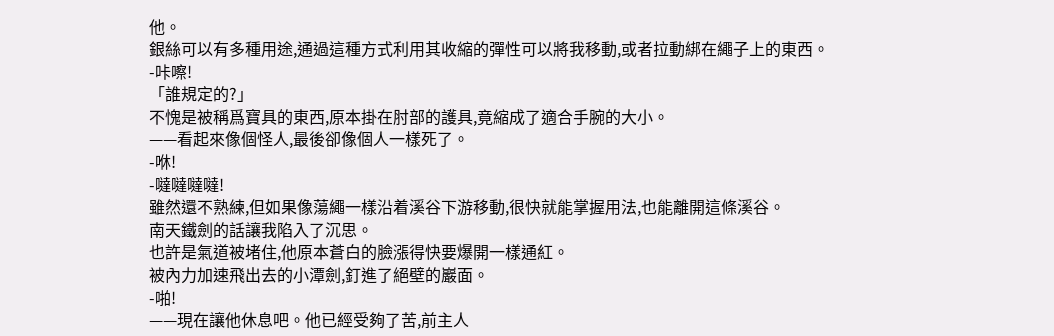他。
銀絲可以有多種用途,通過這種方式利用其收縮的彈性可以將我移動,或者拉動綁在繩子上的東西。
-咔嚓!
「誰規定的?」
不愧是被稱爲寶具的東西,原本掛在肘部的護具,竟縮成了適合手腕的大小。
——看起來像個怪人,最後卻像個人一樣死了。
-咻!
-噠噠噠噠!
雖然還不熟練,但如果像蕩繩一樣沿着溪谷下游移動,很快就能掌握用法,也能離開這條溪谷。
南天鐵劍的話讓我陷入了沉思。
也許是氣道被堵住,他原本蒼白的臉漲得快要爆開一樣通紅。
被內力加速飛出去的小潭劍,釘進了絕壁的巖面。
-啪!
——現在讓他休息吧。他已經受夠了苦,前主人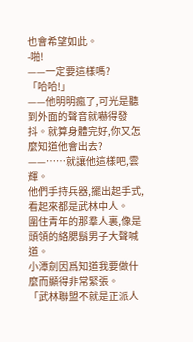也會希望如此。
-啪!
——一定要這樣嗎?
「哈哈!」
——他明明瘋了,可光是聽到外面的聲音就嚇得發抖。就算身體完好,你又怎麼知道他會出去?
——……就讓他這樣吧,雲輝。
他們手持兵器,擺出起手式,看起來都是武林中人。
圍住青年的那羣人裏,像是頭領的絡腮鬍男子大聲喊道。
小潭劍因爲知道我要做什麼而顯得非常緊張。
「武林聯盟不就是正派人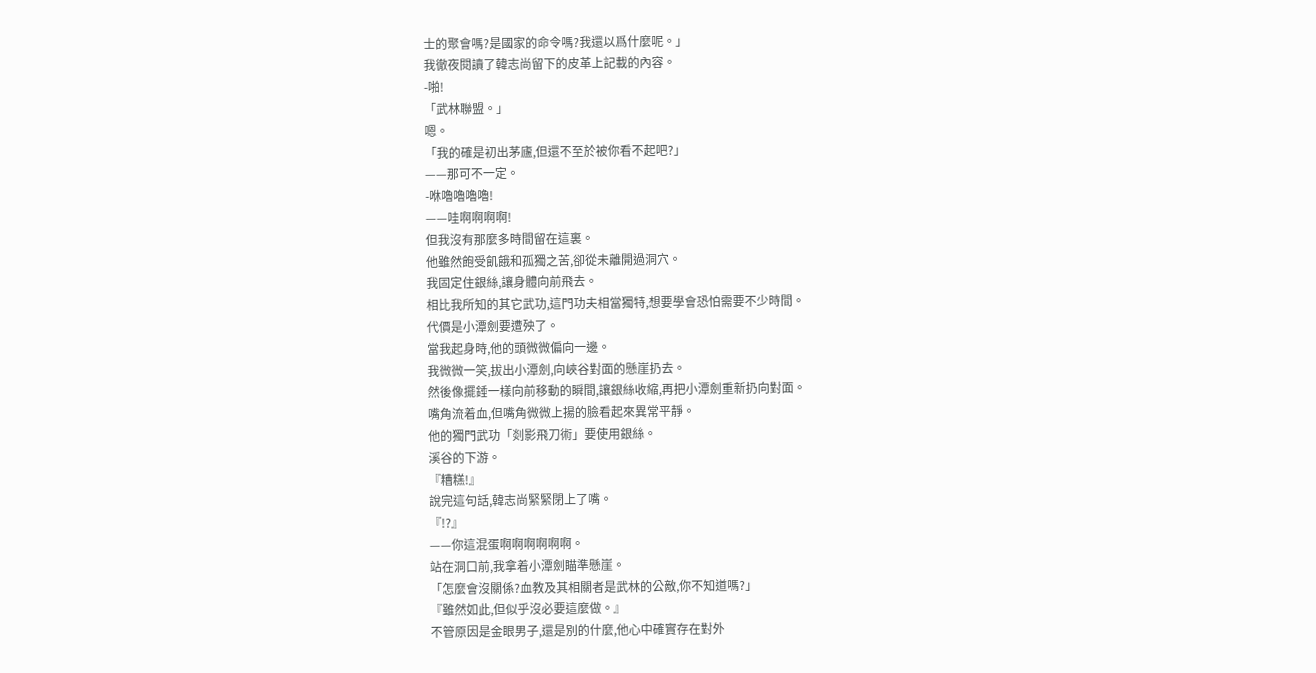士的聚會嗎?是國家的命令嗎?我還以爲什麼呢。」
我徹夜閱讀了韓志尚留下的皮革上記載的內容。
-啪!
「武林聯盟。」
嗯。
「我的確是初出茅廬,但還不至於被你看不起吧?」
——那可不一定。
-咻嚕嚕嚕嚕!
——哇啊啊啊啊!
但我沒有那麼多時間留在這裏。
他雖然飽受飢餓和孤獨之苦,卻從未離開過洞穴。
我固定住銀絲,讓身體向前飛去。
相比我所知的其它武功,這門功夫相當獨特,想要學會恐怕需要不少時間。
代價是小潭劍要遭殃了。
當我起身時,他的頭微微偏向一邊。
我微微一笑,拔出小潭劍,向峽谷對面的懸崖扔去。
然後像擺錘一樣向前移動的瞬間,讓銀絲收縮,再把小潭劍重新扔向對面。
嘴角流着血,但嘴角微微上揚的臉看起來異常平靜。
他的獨門武功「剡影飛刀術」要使用銀絲。
溪谷的下游。
『糟糕!』
說完這句話,韓志尚緊緊閉上了嘴。
『!?』
——你這混蛋啊啊啊啊啊啊。
站在洞口前,我拿着小潭劍瞄準懸崖。
「怎麼會沒關係?血教及其相關者是武林的公敵,你不知道嗎?」
『雖然如此,但似乎沒必要這麼做。』
不管原因是金眼男子,還是別的什麼,他心中確實存在對外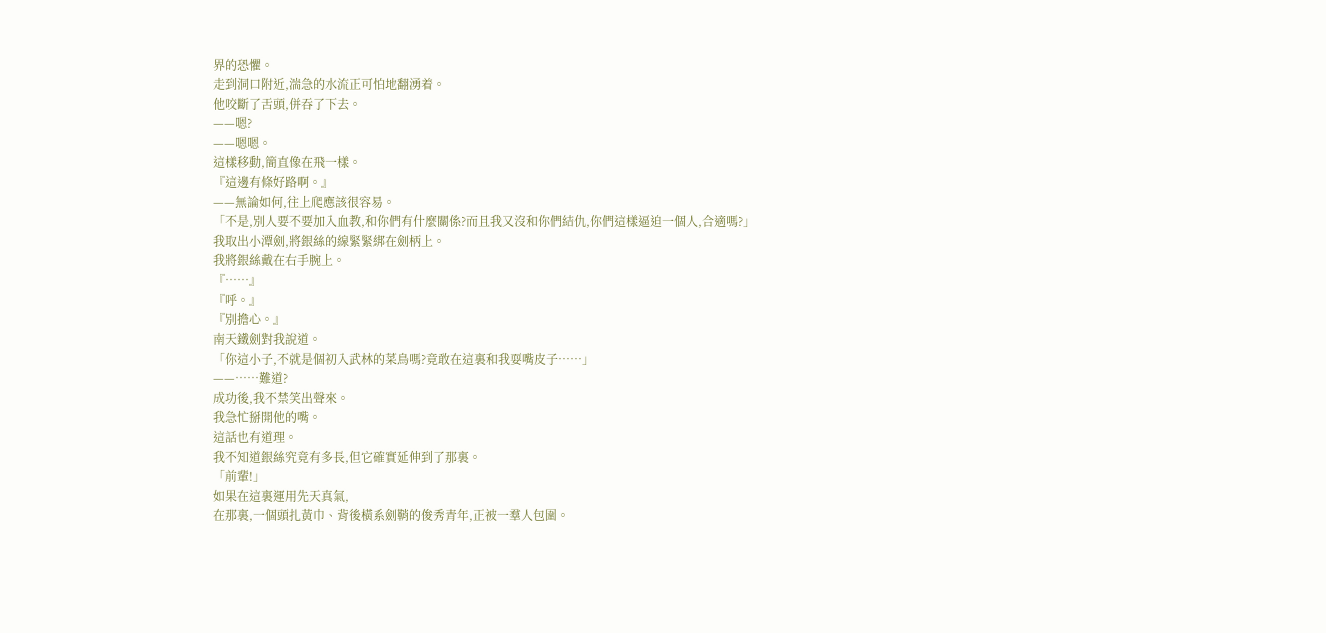界的恐懼。
走到洞口附近,湍急的水流正可怕地翻湧着。
他咬斷了舌頭,併吞了下去。
——嗯?
——嗯嗯。
這樣移動,簡直像在飛一樣。
『這邊有條好路啊。』
——無論如何,往上爬應該很容易。
「不是,別人要不要加入血教,和你們有什麼關係?而且我又沒和你們結仇,你們這樣逼迫一個人,合適嗎?」
我取出小潭劍,將銀絲的線緊緊綁在劍柄上。
我將銀絲戴在右手腕上。
『……』
『呼。』
『別擔心。』
南天鐵劍對我說道。
「你這小子,不就是個初入武林的菜鳥嗎?竟敢在這裏和我耍嘴皮子……」
——……難道?
成功後,我不禁笑出聲來。
我急忙掰開他的嘴。
這話也有道理。
我不知道銀絲究竟有多長,但它確實延伸到了那裏。
「前輩!」
如果在這裏運用先天真氣,
在那裏,一個頭扎黃巾、背後橫系劍鞘的俊秀青年,正被一羣人包圍。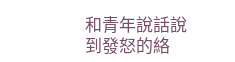和青年說話說到發怒的絡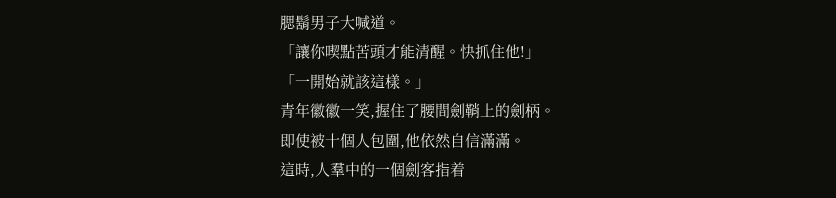腮鬍男子大喊道。
「讓你喫點苦頭才能清醒。快抓住他!」
「一開始就該這樣。」
青年徽徽一笑,握住了腰間劍鞘上的劍柄。
即使被十個人包圍,他依然自信滿滿。
這時,人羣中的一個劍客指着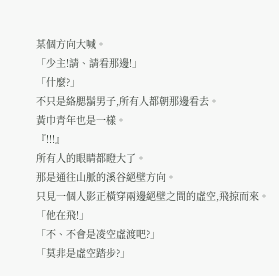某個方向大喊。
「少主!請、請看那邊!」
「什麼?」
不只是絡腮鬍男子,所有人都朝那邊看去。
黃巾青年也是一樣。
『!!!』
所有人的眼睛都瞪大了。
那是通往山脈的溪谷絕壁方向。
只見一個人影正橫穿兩邊絕壁之間的虛空,飛掠而來。
「他在飛!」
「不、不會是凌空虛渡吧?」
「莫非是虛空踏步?」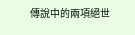傳說中的兩項絕世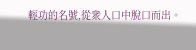輕功的名號,從衆人口中脫口而出。